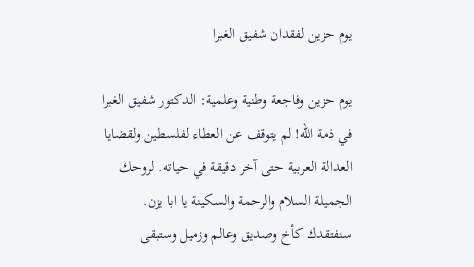يوم حزين لفقدان شفيق الغبرا

يوم حزين وفاجعة وطنية وعلمية: الدكتور شفيق الغبرا في ذمة الله! لم يتوقف عن العطاء لفلسطين ولقضايا العدالة العربية حتى آخر دقيقة في حياته. لروحك الجميلة السلام والرحمة والسكينة يا ابا يزن. سنفتقدك كأخ وصديق وعالم وزميل وستبقى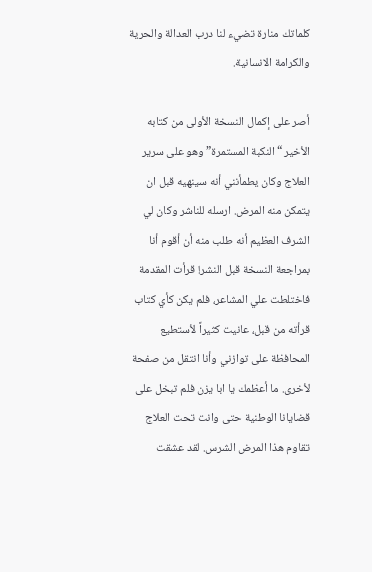كلماتك منارة تضيء لنا درب العدالة والحرية والكرامة الانسانية.

أصر على إكمال النسخة الأولى من كتابه الأخير “النكبة المستمرة” وهو على سرير العلاج وكان يطمأنني أنه سينهيه قبل ان يتمكن منه المرض. ارسله للناشر وكان لي الشرف العظيم أنه طلب منه أن أقوم أنا بمراجعة النسخة قبل النشر! قرأت المقدمة فاختلطت علي المشاعر، فلم يكن كأي كتاب قرأته من قبل، عانيت كثيراً لأستطيع المحافظة على توازني وأنا انتقل من صفحة لأخرى. ما أعظمك يا ابا يزن فلم تبخل على قضايانا الوطنية حتى وانت تحت العلاج تقاوم هذا المرض الشرس. لقد عشقت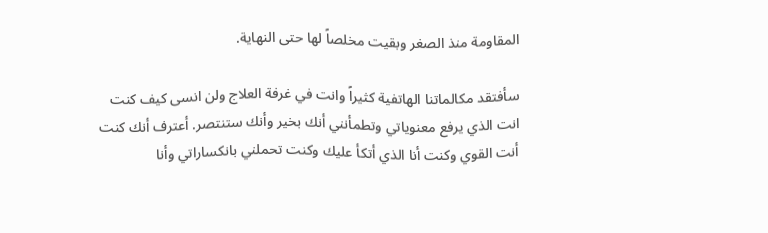المقاومة منذ الصغر وبقيت مخلصاً لها حتى النهاية.

سأفتقد مكالماتنا الهاتفية كثيراً وانت في غرفة العلاج ولن انسى كيف كنت انت الذي يرفع معنوياتي وتطمأنني أنك بخير وأنك ستنتصر. أعترف أنك كنت أنت القوي وكنت أنا الذي أتكأ عليك وكنت تحملني بانكساراتي وأنا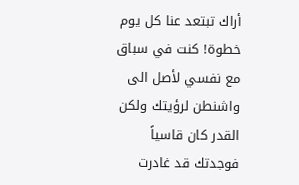أراك تبتعد عنا كل يوم خطوة! كنت في سباق مع نفسي لأصل الى واشنطن لرؤيتك ولكن القدر كان قاسياً فوجدتك قد غادرت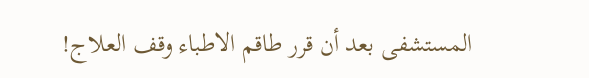المستشفى بعد أن قرر طاقم الاطباء وقف العلاج!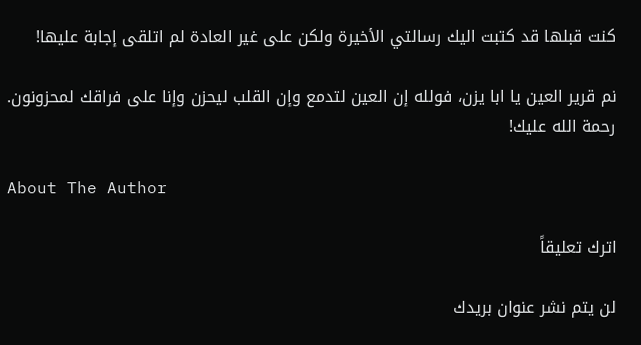كنت قبلها قد كتبت اليك رسالتي الأخيرة ولكن على غير العادة لم اتلقى إجابة عليها!

نم قرير العين يا ابا يزن، فولله إن العين لتدمع وإن القلب ليحزن وإنا على فراقك لمحزونون. رحمة الله عليك!

About The Author

اترك تعليقاً

لن يتم نشر عنوان بريدك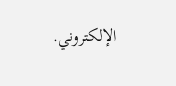الإلكتروني.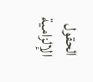الحقول الإلزامية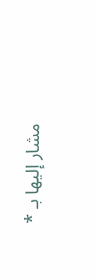مشار إليها بـ *